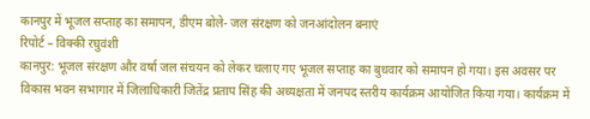कानपुर में भूजल सप्ताह का समापन, डीएम बोले- जल संरक्षण को जनआंदोलन बनाएं
रिपोर्ट – विक्की रघुवंशी
कानपुर: भूजल संरक्षण और वर्षा जल संचयन को लेकर चलाए गए भूजल सप्ताह का बुधवार को समापन हो गया। इस अवसर पर विकास भवन सभागार में जिलाधिकारी जितेंद्र प्रताप सिंह की अध्यक्षता में जनपद स्तरीय कार्यक्रम आयोजित किया गया। कार्यक्रम में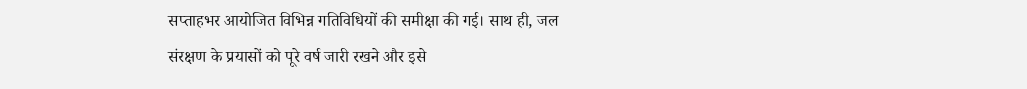सप्ताहभर आयोजित विभिन्न गतिविधियों की समीक्षा की गई। साथ ही, जल संरक्षण के प्रयासों को पूरे वर्ष जारी रखने और इसे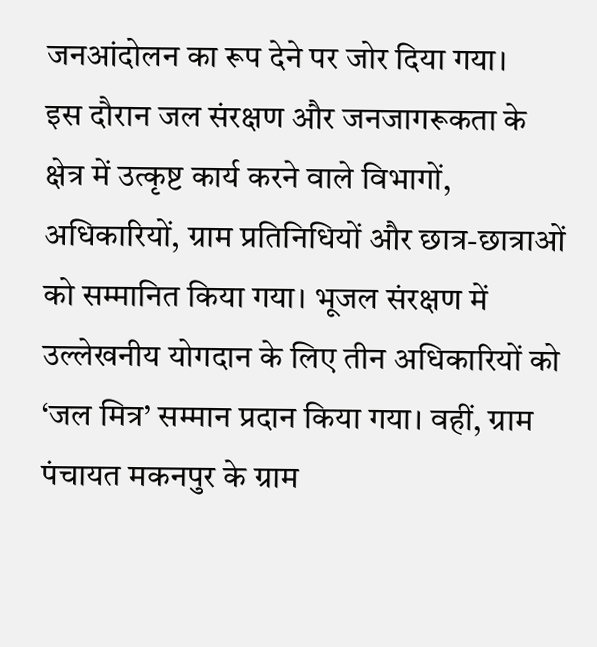जनआंदोलन का रूप देने पर जोर दिया गया।
इस दौरान जल संरक्षण और जनजागरूकता के क्षेत्र में उत्कृष्ट कार्य करने वाले विभागों, अधिकारियों, ग्राम प्रतिनिधियों और छात्र-छात्राओं को सम्मानित किया गया। भूजल संरक्षण में उल्लेखनीय योगदान के लिए तीन अधिकारियों को ‘जल मित्र’ सम्मान प्रदान किया गया। वहीं, ग्राम पंचायत मकनपुर के ग्राम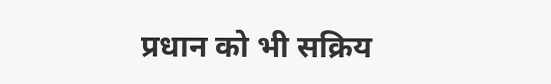प्रधान को भी सक्रिय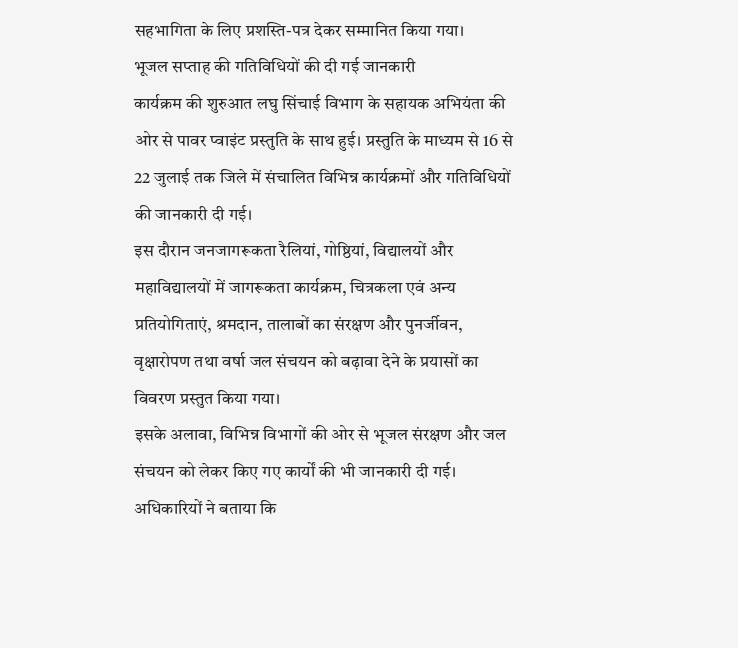सहभागिता के लिए प्रशस्ति-पत्र देकर सम्मानित किया गया।
भूजल सप्ताह की गतिविधियों की दी गई जानकारी
कार्यक्रम की शुरुआत लघु सिंचाई विभाग के सहायक अभियंता की ओर से पावर प्वाइंट प्रस्तुति के साथ हुई। प्रस्तुति के माध्यम से 16 से 22 जुलाई तक जिले में संचालित विभिन्न कार्यक्रमों और गतिविधियों की जानकारी दी गई।
इस दौरान जनजागरूकता रैलियां, गोष्ठियां, विद्यालयों और महाविद्यालयों में जागरूकता कार्यक्रम, चित्रकला एवं अन्य प्रतियोगिताएं, श्रमदान, तालाबों का संरक्षण और पुनर्जीवन, वृक्षारोपण तथा वर्षा जल संचयन को बढ़ावा देने के प्रयासों का विवरण प्रस्तुत किया गया।
इसके अलावा, विभिन्न विभागों की ओर से भूजल संरक्षण और जल संचयन को लेकर किए गए कार्यों की भी जानकारी दी गई। अधिकारियों ने बताया कि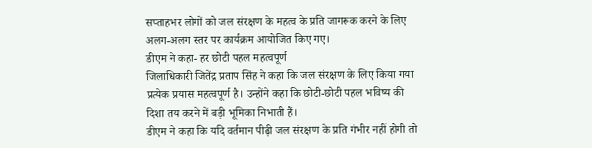सप्ताहभर लोगों को जल संरक्षण के महत्व के प्रति जागरूक करने के लिए अलग-अलग स्तर पर कार्यक्रम आयोजित किए गए।
डीएम ने कहा- हर छोटी पहल महत्वपूर्ण
जिलाधिकारी जितेंद्र प्रताप सिंह ने कहा कि जल संरक्षण के लिए किया गया प्रत्येक प्रयास महत्वपूर्ण है। उन्होंने कहा कि छोटी-छोटी पहल भविष्य की दिशा तय करने में बड़ी भूमिका निभाती हैं।
डीएम ने कहा कि यदि वर्तमान पीढ़ी जल संरक्षण के प्रति गंभीर नहीं होगी तो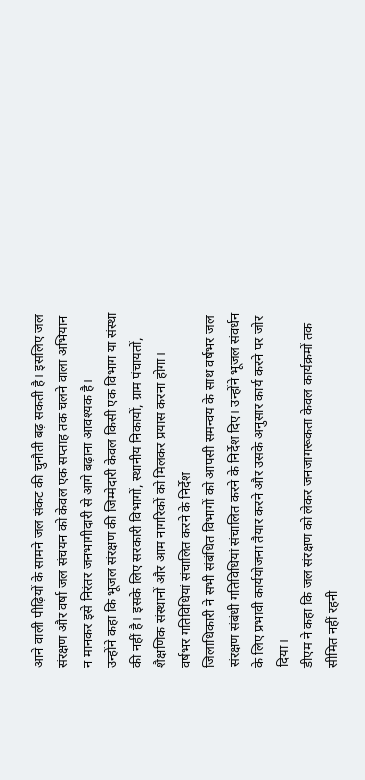आने वाली पीढ़ियों के सामने जल संकट की चुनौती बढ़ सकती है। इसलिए जल संरक्षण और वर्षा जल संचयन को केवल एक सप्ताह तक चलने वाला अभियान न मानकर इसे निरंतर जनभागीदारी से आगे बढ़ाना आवश्यक है।
उन्होंने कहा कि भूजल संरक्षण की जिम्मेदारी केवल किसी एक विभाग या संस्था की नहीं है। इसके लिए सरकारी विभागों, स्थानीय निकायों, ग्राम पंचायतों, शैक्षणिक संस्थानों और आम नागरिकों को मिलकर प्रयास करना होगा।
वर्षभर गतिविधियां संचालित करने के निर्देश
जिलाधिकारी ने सभी संबंधित विभागों को आपसी समन्वय के साथ वर्षभर जल संरक्षण संबंधी गतिविधियां संचालित करने के निर्देश दिए। उन्होंने भूजल संवर्धन के लिए प्रभावी कार्ययोजना तैयार करने और उसके अनुसार कार्य करने पर जोर दिया।
डीएम ने कहा कि जल संरक्षण को लेकर जनजागरूकता केवल कार्यक्रमों तक सीमित नहीं रहनी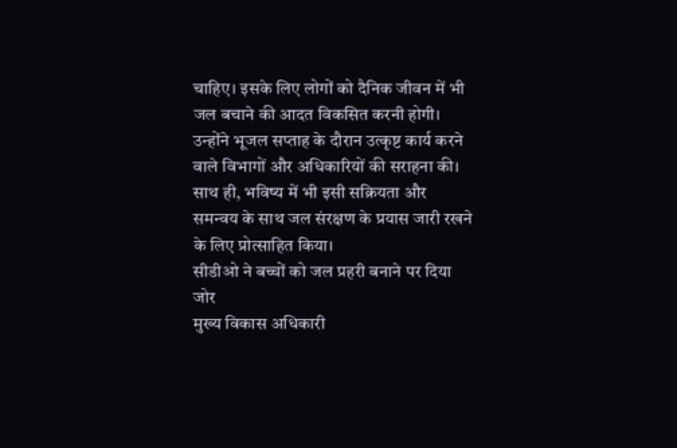चाहिए। इसके लिए लोगों को दैनिक जीवन में भी जल बचाने की आदत विकसित करनी होगी।
उन्होंने भूजल सप्ताह के दौरान उत्कृष्ट कार्य करने वाले विभागों और अधिकारियों की सराहना की। साथ ही, भविष्य में भी इसी सक्रियता और समन्वय के साथ जल संरक्षण के प्रयास जारी रखने के लिए प्रोत्साहित किया।
सीडीओ ने बच्चों को जल प्रहरी बनाने पर दिया जोर
मुख्य विकास अधिकारी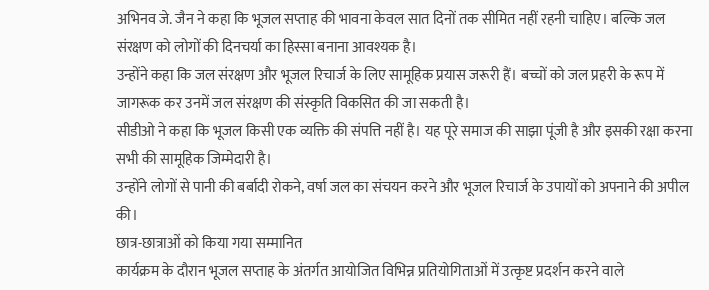अभिनव जे. जैन ने कहा कि भूजल सप्ताह की भावना केवल सात दिनों तक सीमित नहीं रहनी चाहिए। बल्कि जल संरक्षण को लोगों की दिनचर्या का हिस्सा बनाना आवश्यक है।
उन्होंने कहा कि जल संरक्षण और भूजल रिचार्ज के लिए सामूहिक प्रयास जरूरी हैं। बच्चों को जल प्रहरी के रूप में जागरूक कर उनमें जल संरक्षण की संस्कृति विकसित की जा सकती है।
सीडीओ ने कहा कि भूजल किसी एक व्यक्ति की संपत्ति नहीं है। यह पूरे समाज की साझा पूंजी है और इसकी रक्षा करना सभी की सामूहिक जिम्मेदारी है।
उन्होंने लोगों से पानी की बर्बादी रोकने, वर्षा जल का संचयन करने और भूजल रिचार्ज के उपायों को अपनाने की अपील की।
छात्र-छात्राओं को किया गया सम्मानित
कार्यक्रम के दौरान भूजल सप्ताह के अंतर्गत आयोजित विभिन्न प्रतियोगिताओं में उत्कृष्ट प्रदर्शन करने वाले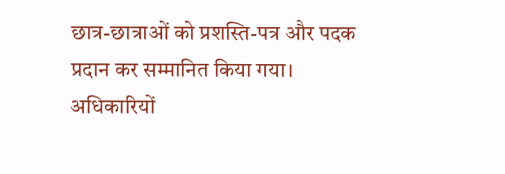छात्र-छात्राओं को प्रशस्ति-पत्र और पदक प्रदान कर सम्मानित किया गया।
अधिकारियों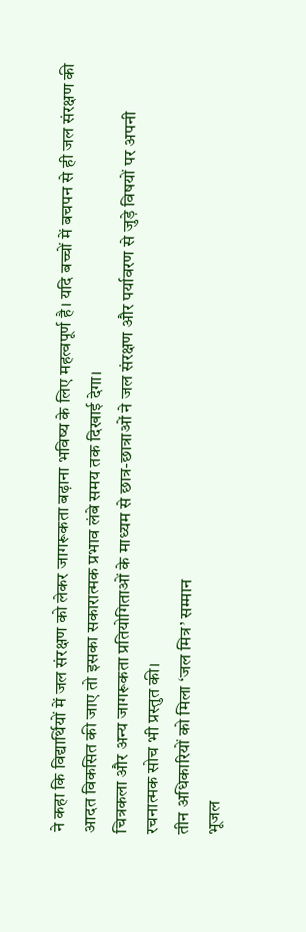ने कहा कि विद्यार्थियों में जल संरक्षण को लेकर जागरूकता बढ़ाना भविष्य के लिए महत्वपूर्ण है। यदि बच्चों में बचपन से ही जल संरक्षण की आदत विकसित की जाए तो इसका सकारात्मक प्रभाव लंबे समय तक दिखाई देगा।
चित्रकला और अन्य जागरूकता प्रतियोगिताओं के माध्यम से छात्र-छात्राओं ने जल संरक्षण और पर्यावरण से जुड़े विषयों पर अपनी रचनात्मक सोच भी प्रस्तुत की।
तीन अधिकारियों को मिला ‘जल मित्र’ सम्मान
भूजल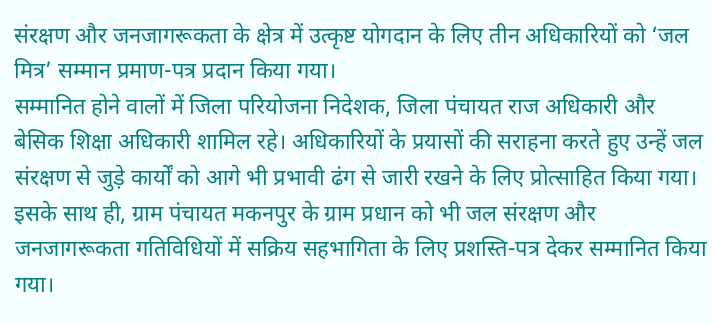संरक्षण और जनजागरूकता के क्षेत्र में उत्कृष्ट योगदान के लिए तीन अधिकारियों को ‘जल मित्र’ सम्मान प्रमाण-पत्र प्रदान किया गया।
सम्मानित होने वालों में जिला परियोजना निदेशक, जिला पंचायत राज अधिकारी और बेसिक शिक्षा अधिकारी शामिल रहे। अधिकारियों के प्रयासों की सराहना करते हुए उन्हें जल संरक्षण से जुड़े कार्यों को आगे भी प्रभावी ढंग से जारी रखने के लिए प्रोत्साहित किया गया।
इसके साथ ही, ग्राम पंचायत मकनपुर के ग्राम प्रधान को भी जल संरक्षण और जनजागरूकता गतिविधियों में सक्रिय सहभागिता के लिए प्रशस्ति-पत्र देकर सम्मानित किया गया।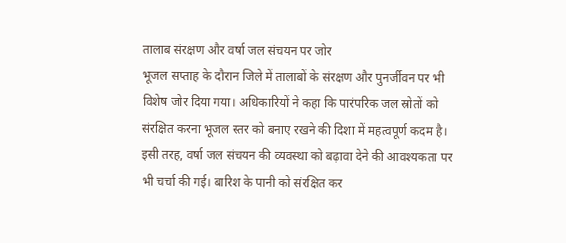तालाब संरक्षण और वर्षा जल संचयन पर जोर
भूजल सप्ताह के दौरान जिले में तालाबों के संरक्षण और पुनर्जीवन पर भी विशेष जोर दिया गया। अधिकारियों ने कहा कि पारंपरिक जल स्रोतों को संरक्षित करना भूजल स्तर को बनाए रखने की दिशा में महत्वपूर्ण कदम है।
इसी तरह, वर्षा जल संचयन की व्यवस्था को बढ़ावा देने की आवश्यकता पर भी चर्चा की गई। बारिश के पानी को संरक्षित कर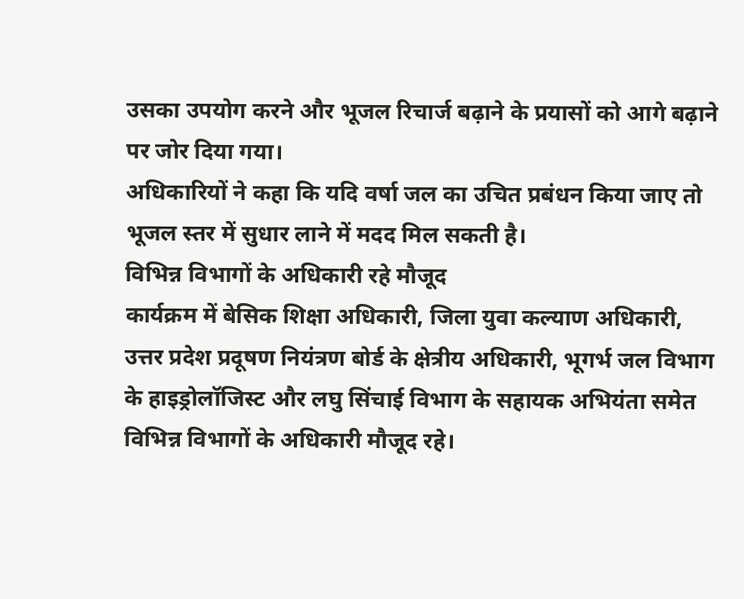उसका उपयोग करने और भूजल रिचार्ज बढ़ाने के प्रयासों को आगे बढ़ाने पर जोर दिया गया।
अधिकारियों ने कहा कि यदि वर्षा जल का उचित प्रबंधन किया जाए तो भूजल स्तर में सुधार लाने में मदद मिल सकती है।
विभिन्न विभागों के अधिकारी रहे मौजूद
कार्यक्रम में बेसिक शिक्षा अधिकारी, जिला युवा कल्याण अधिकारी, उत्तर प्रदेश प्रदूषण नियंत्रण बोर्ड के क्षेत्रीय अधिकारी, भूगर्भ जल विभाग के हाइड्रोलॉजिस्ट और लघु सिंचाई विभाग के सहायक अभियंता समेत विभिन्न विभागों के अधिकारी मौजूद रहे।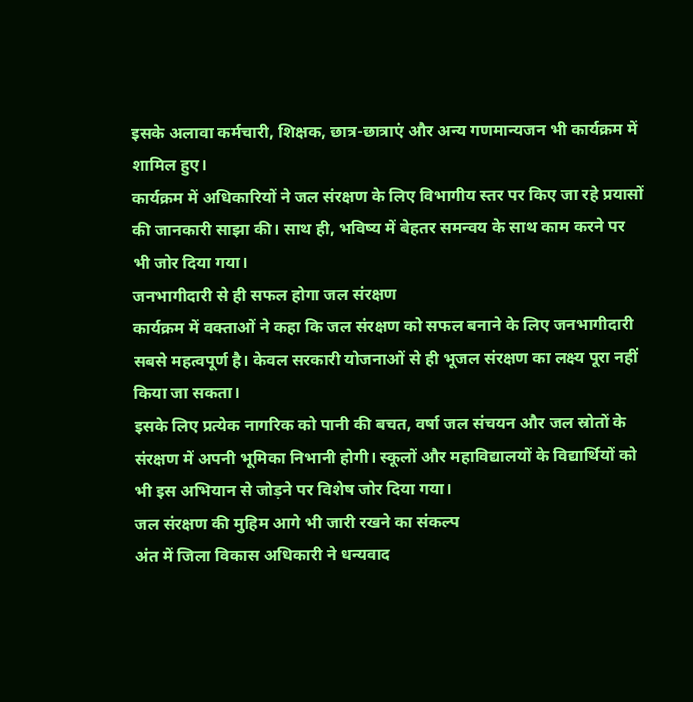इसके अलावा कर्मचारी, शिक्षक, छात्र-छात्राएं और अन्य गणमान्यजन भी कार्यक्रम में शामिल हुए।
कार्यक्रम में अधिकारियों ने जल संरक्षण के लिए विभागीय स्तर पर किए जा रहे प्रयासों की जानकारी साझा की। साथ ही, भविष्य में बेहतर समन्वय के साथ काम करने पर भी जोर दिया गया।
जनभागीदारी से ही सफल होगा जल संरक्षण
कार्यक्रम में वक्ताओं ने कहा कि जल संरक्षण को सफल बनाने के लिए जनभागीदारी सबसे महत्वपूर्ण है। केवल सरकारी योजनाओं से ही भूजल संरक्षण का लक्ष्य पूरा नहीं किया जा सकता।
इसके लिए प्रत्येक नागरिक को पानी की बचत, वर्षा जल संचयन और जल स्रोतों के संरक्षण में अपनी भूमिका निभानी होगी। स्कूलों और महाविद्यालयों के विद्यार्थियों को भी इस अभियान से जोड़ने पर विशेष जोर दिया गया।
जल संरक्षण की मुहिम आगे भी जारी रखने का संकल्प
अंत में जिला विकास अधिकारी ने धन्यवाद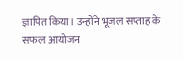ज्ञापित किया। उन्होंने भूजल सप्ताह के सफल आयोजन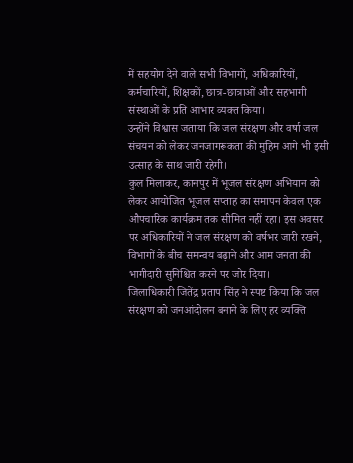में सहयोग देने वाले सभी विभागों, अधिकारियों, कर्मचारियों, शिक्षकों, छात्र-छात्राओं और सहभागी संस्थाओं के प्रति आभार व्यक्त किया।
उन्होंने विश्वास जताया कि जल संरक्षण और वर्षा जल संचयन को लेकर जनजागरूकता की मुहिम आगे भी इसी उत्साह के साथ जारी रहेगी।
कुल मिलाकर, कानपुर में भूजल संरक्षण अभियान को लेकर आयोजित भूजल सप्ताह का समापन केवल एक औपचारिक कार्यक्रम तक सीमित नहीं रहा। इस अवसर पर अधिकारियों ने जल संरक्षण को वर्षभर जारी रखने, विभागों के बीच समन्वय बढ़ाने और आम जनता की भागीदारी सुनिश्चित करने पर जोर दिया।
जिलाधिकारी जितेंद्र प्रताप सिंह ने स्पष्ट किया कि जल संरक्षण को जनआंदोलन बनाने के लिए हर व्यक्ति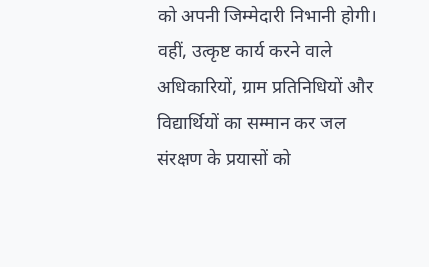को अपनी जिम्मेदारी निभानी होगी। वहीं, उत्कृष्ट कार्य करने वाले अधिकारियों, ग्राम प्रतिनिधियों और विद्यार्थियों का सम्मान कर जल संरक्षण के प्रयासों को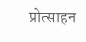प्रोत्साहन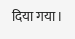दिया गया।